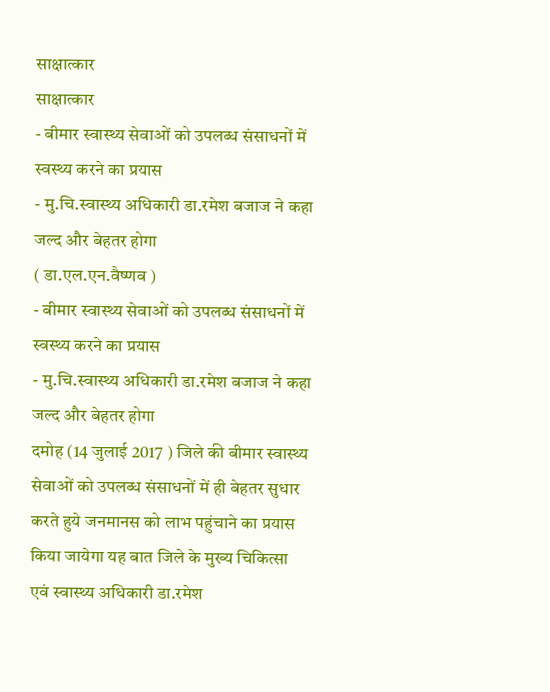साक्षात्कार
साक्षात्कार
- बीमार स्वास्थ्य सेवाओं को उपलब्ध संसाधनों में स्वस्थ्य करने का प्रयास
- मु.चि.स्वास्थ्य अधिकारी डा.रमेश बजाज ने कहा जल्द और बेहतर होगा
( डा.एल.एन.वैष्णव )
- बीमार स्वास्थ्य सेवाओं को उपलब्ध संसाधनों में स्वस्थ्य करने का प्रयास
- मु.चि.स्वास्थ्य अधिकारी डा.रमेश बजाज ने कहा जल्द और बेहतर होगा
दमोह (14 जुलाई 2017 ) जिले की बीमार स्वास्थ्य सेवाओं को उपलब्ध संसाधनों में ही बेहतर सुधार करते हुये जनमानस को लाभ पहुंचाने का प्रयास किया जायेगा यह बात जिले के मुख्य चिकित्सा एवं स्वास्थ्य अधिकारी डा.रमेश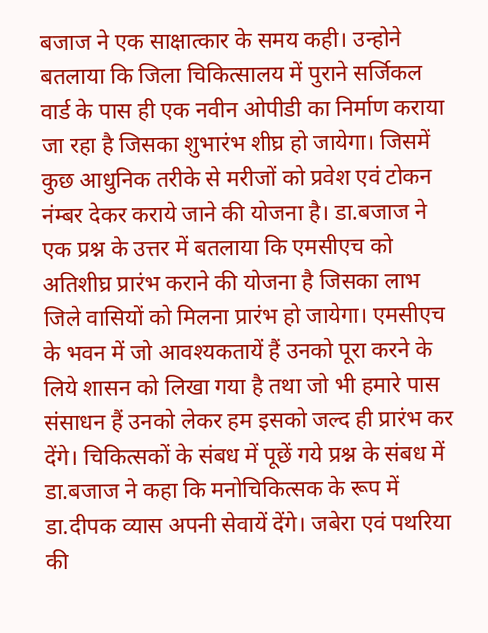बजाज ने एक साक्षात्कार के समय कही। उन्होने बतलाया कि जिला चिकित्सालय में पुराने सर्जिकल वार्ड के पास ही एक नवीन ओपीडी का निर्माण कराया जा रहा है जिसका शुभारंभ शीघ्र हो जायेगा। जिसमें कुछ आधुनिक तरीके से मरीजों को प्रवेश एवं टोकन नंम्बर देकर कराये जाने की योजना है। डा.बजाज ने एक प्रश्न के उत्तर में बतलाया कि एमसीएच को अतिशीघ्र प्रारंभ कराने की योजना है जिसका लाभ जिले वासियों को मिलना प्रारंभ हो जायेगा। एमसीएच के भवन में जो आवश्यकतायें हैं उनको पूरा करने के लिये शासन को लिखा गया है तथा जो भी हमारे पास संसाधन हैं उनको लेकर हम इसको जल्द ही प्रारंभ कर देंगे। चिकित्सकों के संबध में पूछें गये प्रश्न के संबध में डा.बजाज ने कहा कि मनोचिकित्सक के रूप में डा.दीपक व्यास अपनी सेवायें देंगे। जबेरा एवं पथरिया की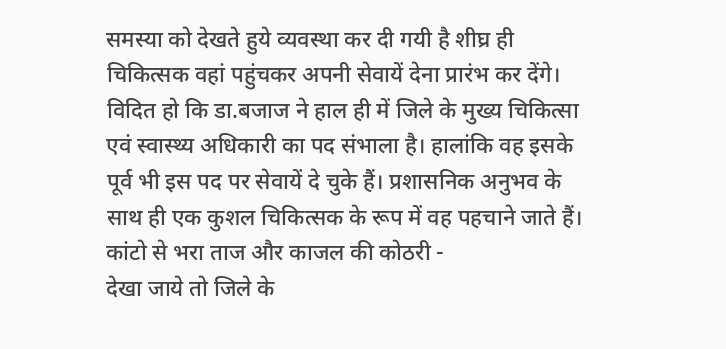समस्या को देखते हुये व्यवस्था कर दी गयी है शीघ्र ही चिकित्सक वहां पहुंचकर अपनी सेवायें देना प्रारंभ कर देंगे। विदित हो कि डा.बजाज ने हाल ही में जिले के मुख्य चिकित्सा एवं स्वास्थ्य अधिकारी का पद संभाला है। हालांकि वह इसके पूर्व भी इस पद पर सेवायें दे चुके हैं। प्रशासनिक अनुभव के साथ ही एक कुशल चिकित्सक के रूप में वह पहचाने जाते हैं। कांटो से भरा ताज और काजल की कोठरी -
देखा जाये तो जिले के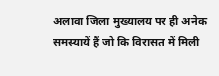अलावा जिला मुख्यालय पर ही अनेक समस्यायें हैं जो कि विरासत में मिली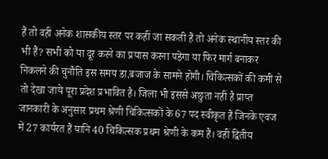हैं तो वहीं अनेक शासकीय स्तर पर कहीं जा सकती हैं तो अनेक स्थानीय स्तर की भी हैं? सभी को या दूर करने का प्रयास करना पडेगा या फिर मार्ग बनाकर निकलने की चुनौति इस समय डा.बजाज के सामने होगी। चिकित्सकों की कमी से तो देखा जाये पूरा प्रदेश प्रभावित है। जिला भी इससे अछुता नहीं है प्राप्त जानकारी के अनुसार प्रथम श्रेणी चिकित्सकों के 67 पद स्वीकृत हैं जिनके एवज में 27 कार्यरत हैं यानि 40 चिकित्सक प्रथम श्रेणी के कम हैं। वहीं द्वितीय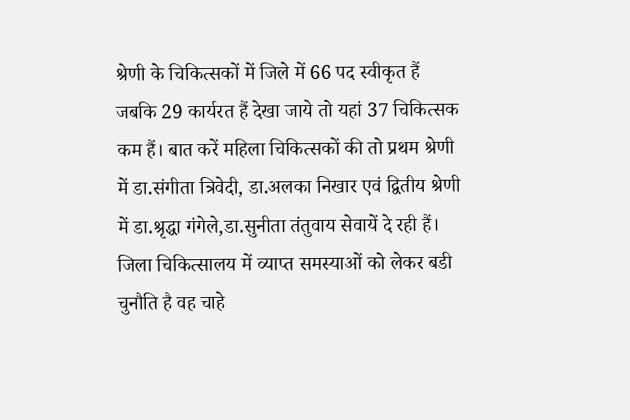श्रेणी के चिकित्सकों में जिले में 66 पद स्वीकृत हैं जबकि 29 कार्यरत हैं देखा जाये तो यहां 37 चिकित्सक कम हैं। बात करें महिला चिकित्सकों की तो प्रथम श्रेणी में डा.संगीता त्रिवेदी, डा.अलका निखार एवं द्वितीय श्रेणी में डा.श्रृद्धा गंगेले,डा.सुनीता तंतुवाय सेवायें दे रही हैं। जिला चिकित्सालय में व्याप्त समस्याओं को लेकर बडी चुनौति है वह चाहे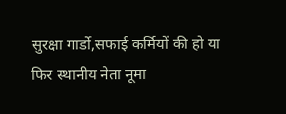सुरक्षा गार्डो,सफाई कर्मियों की हो या फिर स्थानीय नेता नूमा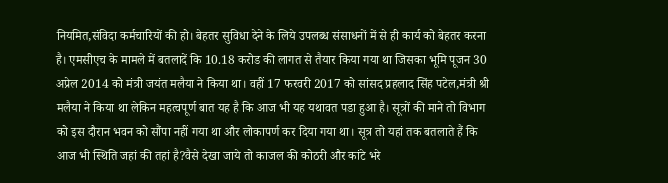नियमित,संविदा कर्मचारियों की हो। बेहतर सुविधा देने के लिये उपलब्ध संसाधनों में से ही कार्य को बेहतर करना है। एमसीएच के मामले में बतलादें कि 10.18 करोड की लागत से तैयार किया गया था जिसका भूमि पूजन 30 अप्रेल 2014 को मंत्री जयंत मलैया ने किया था। वहीं 17 फरवरी 2017 को सांसद प्रहलाद सिंह पटेल,मंत्री श्री मलैया ने किया था लेकिन महत्वपूर्ण बात यह है कि आज भी यह यथावत पडा हुआ है। सूत्रों की माने तो विभाग को इस दौरान भवन को सौंपा नहीं गया था और लोकापर्ण कर दिया गया था। सूत्र तो यहां तक बतलाते हैं कि आज भी स्थिति जहां की तहां है?वैसे देखा जाये तो काजल की कोठरी और कांटे भरे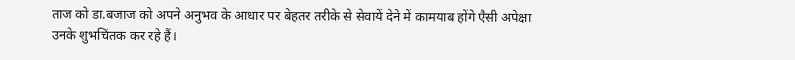ताज को डा.बजाज को अपने अनुभव के आधार पर बेहतर तरीके से सेवायें देने में कामयाब होंगे एैसी अपेक्षा उनके शुभचिंतक कर रहे हैं।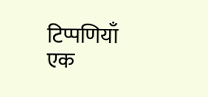टिप्पणियाँ
एक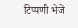टिप्पणी भेजें